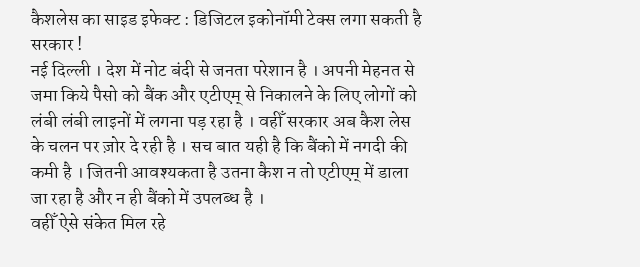कैशलेस का साइड इफेक्ट : डिजिटल इकोनॉमी टेक्स लगा सकती है सरकार !
नई दिल्ली । देश में नोट बंदी से जनता परेशान है । अपनी मेहनत से जमा किये पैसो को बैंक और एटीएम् से निकालने के लिए लोगों को लंबी लंबी लाइनों में लगना पड़ रहा है । वहीँ सरकार अब कैश लेस के चलन पर ज़ोर दे रही है । सच बात यही है कि बैंको में नगदी की कमी है । जितनी आवश्यकता है उतना कैश न तो एटीएम् में डाला जा रहा है और न ही बैंको में उपलब्ध है ।
वहीँ ऐसे संकेत मिल रहे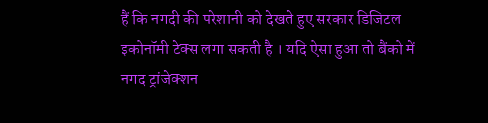हैं कि नगदी की परेशानी को देखते हुए सरकार डिजिटल इकोनॉमी टेक्स लगा सकती है । यदि ऐसा हुआ तो बैंको में नगद ट्रांजेक्शन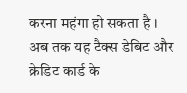करना महंगा हो सकता है । अब तक यह टैक्स डेबिट और क्रेडिट कार्ड के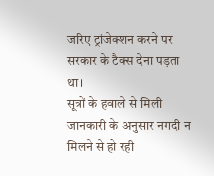जरिए ट्रांजेक्शन करने पर सरकार के टैक्स देना पड़ता था।
सूत्रों के हवाले से मिली जानकारी के अनुसार नगदी न मिलने से हो रही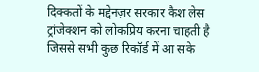दिक्कतों के मद्देनज़र सरकार कैश लेस ट्रांजेक्शन को लोकप्रिय करना चाहती है जिससे सभी कुछ रिकॉर्ड में आ सके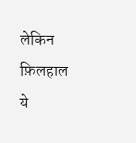लेकिन फ़िलहाल ये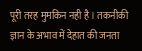पूरी तरह मुमकिन नही है । तकनीकी ज्ञान के अभाव में देहात की जनता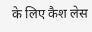के लिए कैश लेस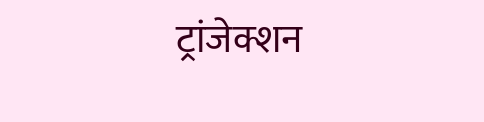ट्रांजेक्शन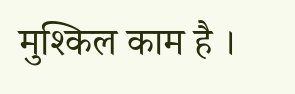मुश्किल काम है ।